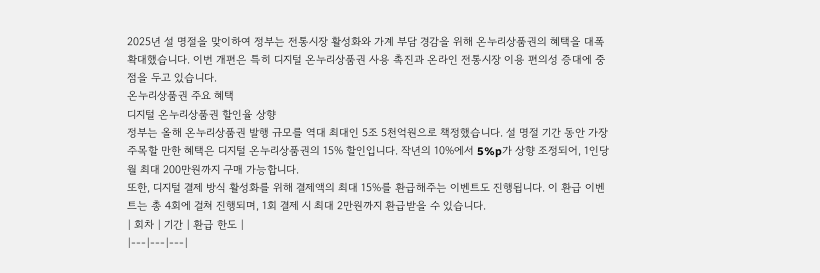2025년 설 명절을 맞이하여 정부는 전통시장 활성화와 가계 부담 경감을 위해 온누리상품권의 혜택을 대폭 확대했습니다. 이번 개편은 특히 디지털 온누리상품권 사용 촉진과 온라인 전통시장 이용 편의성 증대에 중점을 두고 있습니다.
온누리상품권 주요 혜택
디지털 온누리상품권 할인율 상향
정부는 올해 온누리상품권 발행 규모를 역대 최대인 5조 5천억원으로 책정했습니다. 설 명절 기간 동안 가장 주목할 만한 혜택은 디지털 온누리상품권의 15% 할인입니다. 작년의 10%에서 5%p가 상향 조정되어, 1인당 월 최대 200만원까지 구매 가능합니다.
또한, 디지털 결제 방식 활성화를 위해 결제액의 최대 15%를 환급해주는 이벤트도 진행됩니다. 이 환급 이벤트는 총 4회에 걸쳐 진행되며, 1회 결제 시 최대 2만원까지 환급받을 수 있습니다.
| 회차 | 기간 | 환급 한도 |
|---|---|---|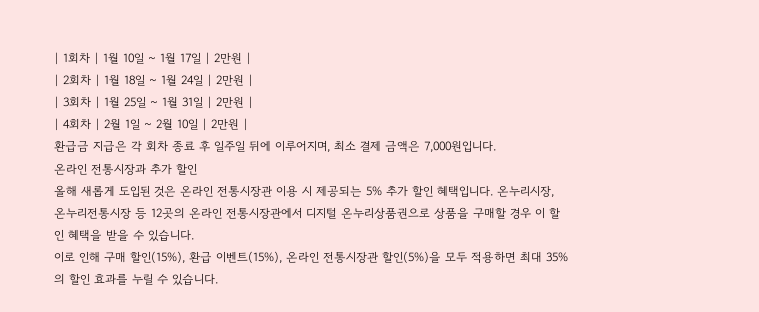| 1회차 | 1월 10일 ~ 1월 17일 | 2만원 |
| 2회차 | 1월 18일 ~ 1월 24일 | 2만원 |
| 3회차 | 1월 25일 ~ 1월 31일 | 2만원 |
| 4회차 | 2월 1일 ~ 2월 10일 | 2만원 |
환급금 지급은 각 회차 종료 후 일주일 뒤에 이루어지며, 최소 결제 금액은 7,000원입니다.
온라인 전통시장과 추가 할인
올해 새롭게 도입된 것은 온라인 전통시장관 이용 시 제공되는 5% 추가 할인 혜택입니다. 온누리시장, 온누리전통시장 등 12곳의 온라인 전통시장관에서 디지털 온누리상품권으로 상품을 구매할 경우 이 할인 혜택을 받을 수 있습니다.
이로 인해 구매 할인(15%), 환급 이벤트(15%), 온라인 전통시장관 할인(5%)을 모두 적용하면 최대 35%의 할인 효과를 누릴 수 있습니다.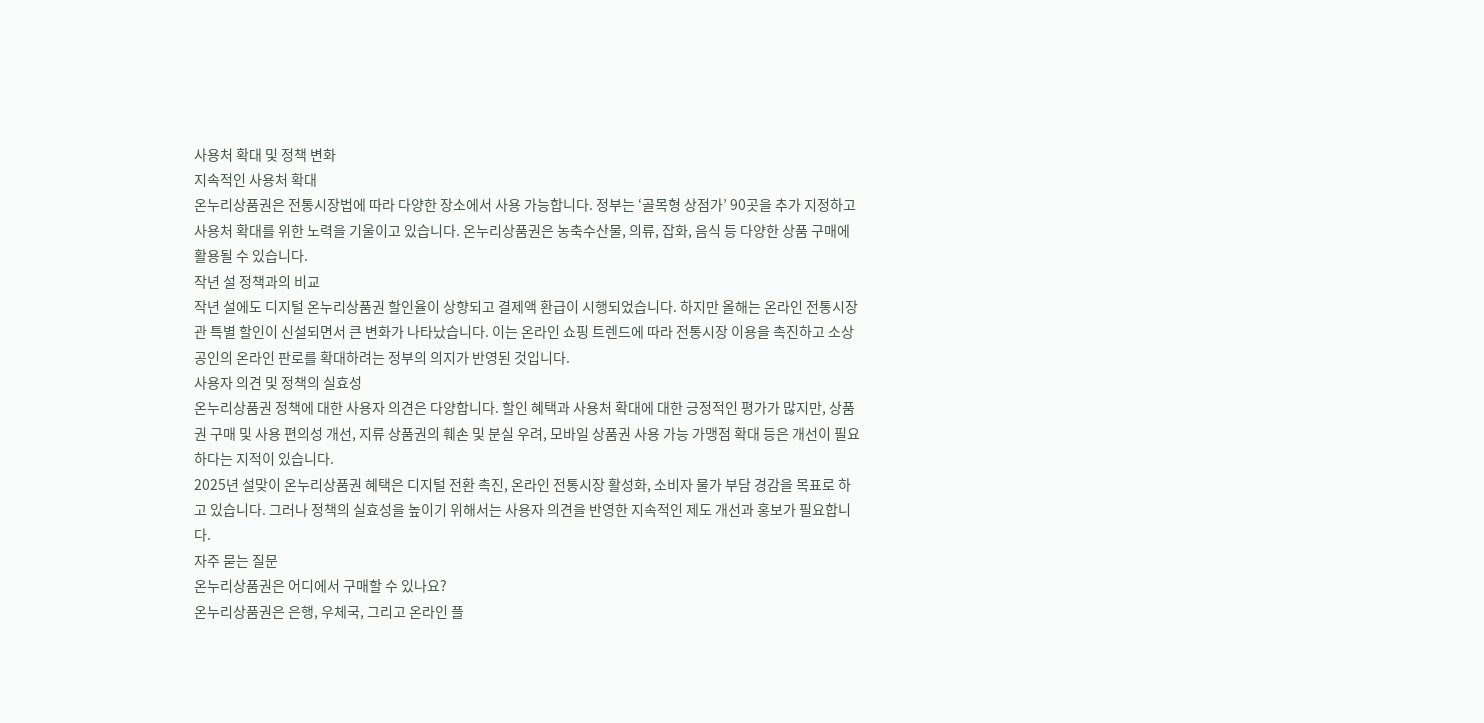사용처 확대 및 정책 변화
지속적인 사용처 확대
온누리상품권은 전통시장법에 따라 다양한 장소에서 사용 가능합니다. 정부는 ‘골목형 상점가’ 90곳을 추가 지정하고 사용처 확대를 위한 노력을 기울이고 있습니다. 온누리상품권은 농축수산물, 의류, 잡화, 음식 등 다양한 상품 구매에 활용될 수 있습니다.
작년 설 정책과의 비교
작년 설에도 디지털 온누리상품권 할인율이 상향되고 결제액 환급이 시행되었습니다. 하지만 올해는 온라인 전통시장관 특별 할인이 신설되면서 큰 변화가 나타났습니다. 이는 온라인 쇼핑 트렌드에 따라 전통시장 이용을 촉진하고 소상공인의 온라인 판로를 확대하려는 정부의 의지가 반영된 것입니다.
사용자 의견 및 정책의 실효성
온누리상품권 정책에 대한 사용자 의견은 다양합니다. 할인 혜택과 사용처 확대에 대한 긍정적인 평가가 많지만, 상품권 구매 및 사용 편의성 개선, 지류 상품권의 훼손 및 분실 우려, 모바일 상품권 사용 가능 가맹점 확대 등은 개선이 필요하다는 지적이 있습니다.
2025년 설맞이 온누리상품권 혜택은 디지털 전환 촉진, 온라인 전통시장 활성화, 소비자 물가 부담 경감을 목표로 하고 있습니다. 그러나 정책의 실효성을 높이기 위해서는 사용자 의견을 반영한 지속적인 제도 개선과 홍보가 필요합니다.
자주 묻는 질문
온누리상품권은 어디에서 구매할 수 있나요?
온누리상품권은 은행, 우체국, 그리고 온라인 플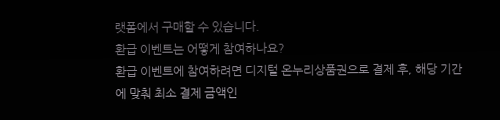랫폼에서 구매할 수 있습니다.
환급 이벤트는 어떻게 참여하나요?
환급 이벤트에 참여하려면 디지털 온누리상품권으로 결제 후, 해당 기간에 맞춰 최소 결제 금액인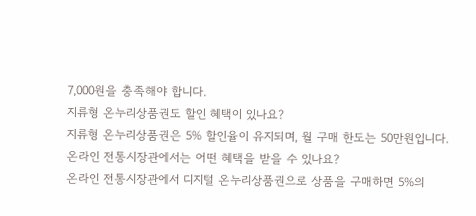7,000원을 충족해야 합니다.
지류형 온누리상품권도 할인 혜택이 있나요?
지류형 온누리상품권은 5% 할인율이 유지되며, 월 구매 한도는 50만원입니다.
온라인 전통시장관에서는 어떤 혜택을 받을 수 있나요?
온라인 전통시장관에서 디지털 온누리상품권으로 상품을 구매하면 5%의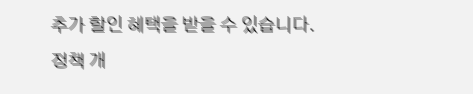추가 할인 혜택을 받을 수 있습니다.
정책 개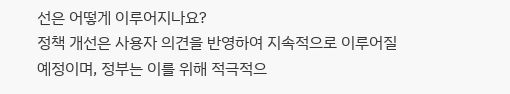선은 어떻게 이루어지나요?
정책 개선은 사용자 의견을 반영하여 지속적으로 이루어질 예정이며, 정부는 이를 위해 적극적으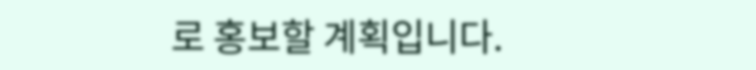로 홍보할 계획입니다.